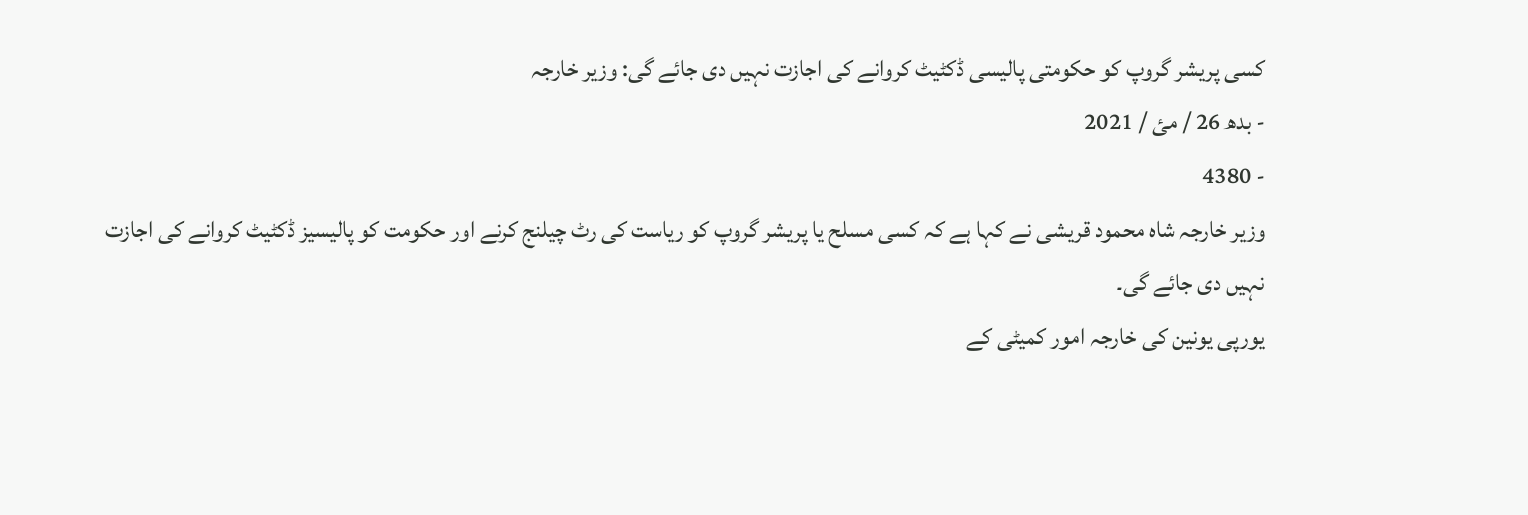کسی پریشر گروپ کو حکومتی پالیسی ڈکٹیٹ کروانے کی اجازت نہیں دی جائے گی: وزیر خارجہ
- بدھ 26 / مئ / 2021
- 4380
وزیر خارجہ شاہ محمود قریشی نے کہا ہے کہ کسی مسلح یا پریشر گروپ کو ریاست کی رٹ چیلنج کرنے اور حکومت کو پالیسیز ڈکٹیٹ کروانے کی اجازت نہیں دی جائے گی۔
یورپی یونین کی خارجہ امور کمیٹی کے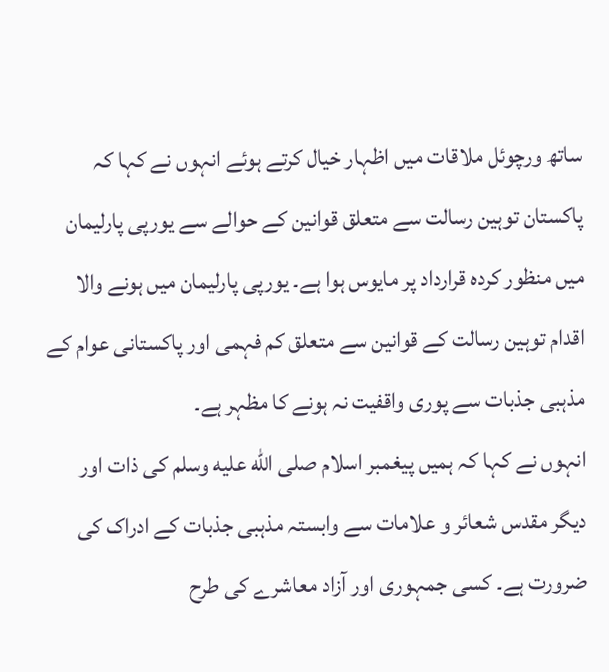ساتھ ورچوئل ملاقات میں اظہار خیال کرتے ہوئے انہوں نے کہا کہ پاکستان توہین رسالت سے متعلق قوانین کے حوالے سے یورپی پارلیمان میں منظور کردہ قرارداد پر مایوس ہوا ہے۔ یورپی پارلیمان میں ہونے والا اقدام توہین رسالت کے قوانین سے متعلق کم فہمی اور پاکستانی عوام کے مذہبی جذبات سے پوری واقفیت نہ ہونے کا مظہر ہے۔
انہوں نے کہا کہ ہمیں پیغمبر اسلام صلى الله عليه وسلم کی ذات اور دیگر مقدس شعائر و علامات سے وابستہ مذہبی جذبات کے ادراک کی ضرورت ہے۔ کسی جمہوری اور آزاد معاشرے کی طرح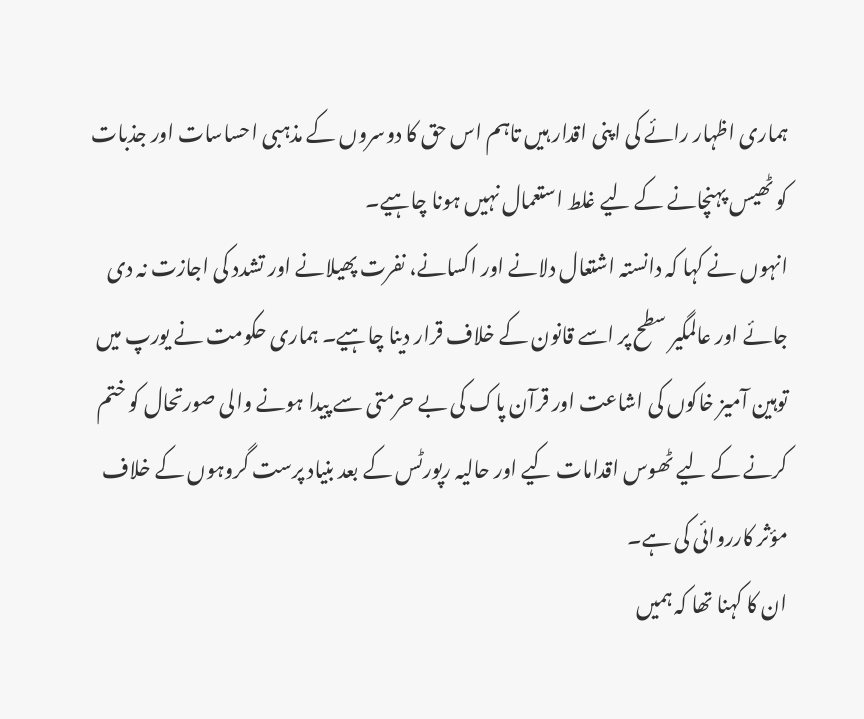ہماری اظہار رائے کی اپنی اقدار ہیں تاہم اس حق کا دوسروں کے مذہبی احساسات اور جذبات کو ٹھیس پہنچانے کے لیے غلط استعمال نہیں ہونا چاہیے۔
انہوں نے کہا کہ دانستہ اشتعال دلانے اور اکسانے، نفرت پھیلانے اور تشدد کی اجازت نہ دی جائے اور عالمگیر سطح پر اسے قانون کے خلاف قرار دینا چاہیے۔ ہماری حکومت نے یورپ میں توہین آمیز خاکوں کی اشاعت اور قرآن پاک کی بے حرمتی سے پیدا ہونے والی صورتحال کو ختم کرنے کے لیے ٹھوس اقدامات کیے اور حالیہ رپورٹس کے بعد بنیاد پرست گروہوں کے خلاف مؤثر کارروائی کی ہے۔
ان کا کہنا تھا کہ ہمیں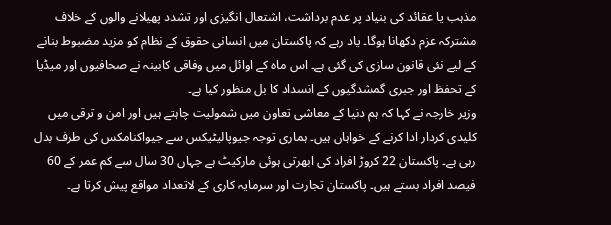مذہب یا عقائد کی بنیاد پر عدم برداشت، اشتعال انگیزی اور تشدد پھیلانے والوں کے خلاف مشترکہ عزم دکھانا ہوگا۔ یاد رہے کہ پاکستان میں انسانی حقوق کے نظام کو مزید مضبوط بنانے کے لیے نئی قانون سازی کی گئی ہے۔ اس ماہ کے اوائل میں وفاقی کابینہ نے صحافیوں اور میڈیا کے تحفظ اور جبری گمشدگیوں کے انسداد کا بل منظور کیا ہے۔
وزیر خارجہ نے کہا کہ ہم دنیا کے معاشی تعاون میں شمولیت چاہتے ہیں اور امن و ترقی میں کلیدی کردار ادا کرنے کے خواہاں ہیں۔ ہماری توجہ جیوپالیٹیکس سے جیواکنامکس کی طرف بدل رہی ہے۔ پاکستان 22 کروڑ افراد کی ابھرتی ہوئی مارکیٹ ہے جہاں 30 سال سے کم عمر کے 60 فیصد افراد بستے ہیں۔ پاکستان تجارت اور سرمایہ کاری کے لاتعداد مواقع پیش کرتا ہے۔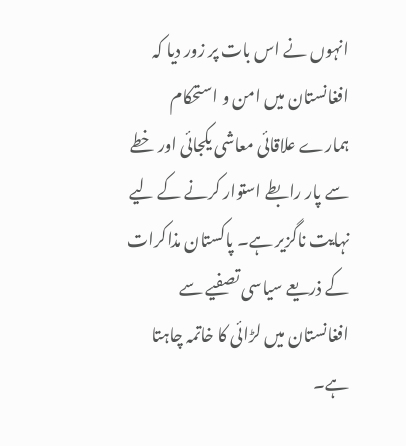انہوں نے اس بات پر زور دیا کہ افغانستان میں امن و استحکام ہمارے علاقائی معاشی یکجائی اور خطے سے پار رابطے استوار کرنے کے لیے نہایت ناگزیر ہے۔ پاکستان مذاکرات کے ذریعے سیاسی تصفیے سے افغانستان میں لڑائی کا خاتمہ چاہتا ہے۔